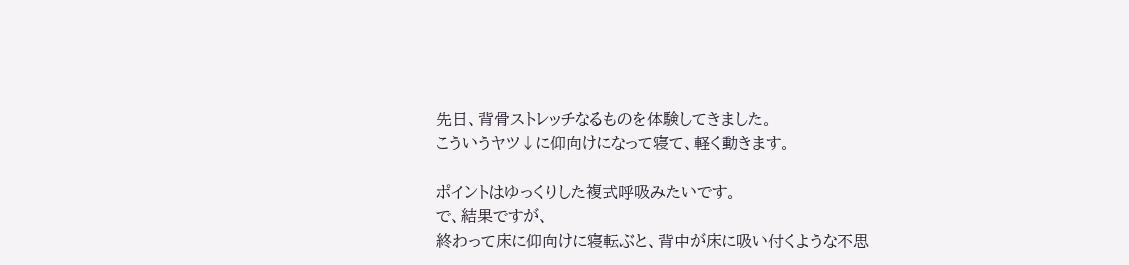先日、背骨ストレッチなるものを体験してきました。
こういうヤツ↓に仰向けになって寝て、軽く動きます。

ポイントはゆっくりした複式呼吸みたいです。
で、結果ですが、
終わって床に仰向けに寝転ぶと、背中が床に吸い付くような不思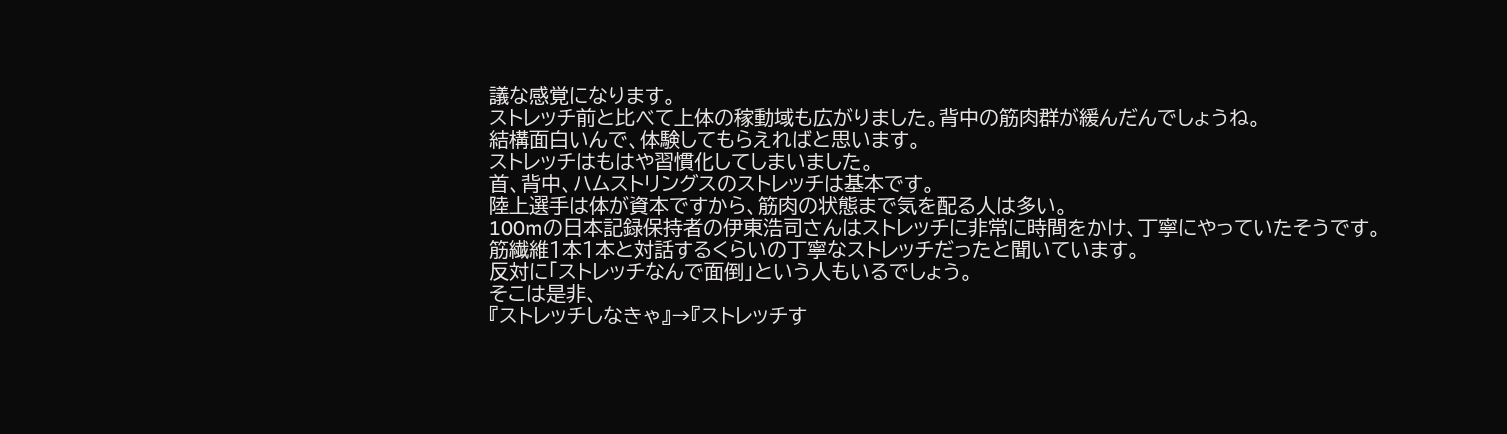議な感覚になります。
ストレッチ前と比べて上体の稼動域も広がりました。背中の筋肉群が緩んだんでしょうね。
結構面白いんで、体験してもらえればと思います。
ストレッチはもはや習慣化してしまいました。
首、背中、ハムストリングスのストレッチは基本です。
陸上選手は体が資本ですから、筋肉の状態まで気を配る人は多い。
100mの日本記録保持者の伊東浩司さんはストレッチに非常に時間をかけ、丁寧にやっていたそうです。
筋繊維1本1本と対話するくらいの丁寧なストレッチだったと聞いています。
反対に「ストレッチなんで面倒」という人もいるでしょう。
そこは是非、
『ストレッチしなきゃ』→『ストレッチす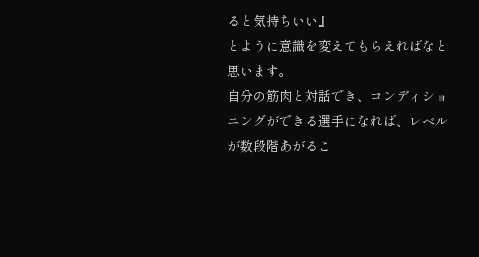ると気持ちいい』
とように意識を変えてもらえればなと思います。
自分の筋肉と対話でき、コンディショニングができる選手になれば、レベルが数段階あがるこ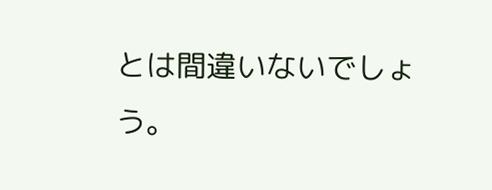とは間違いないでしょう。